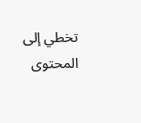تخطي إلى المحتوى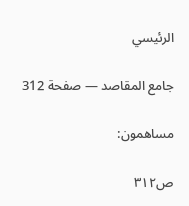الرئيسي

جامع المقاصد — صفحة 312

مساهمون:

ص٣١٢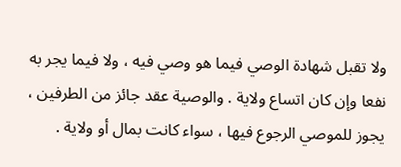ولا تقبل شهادة الوصي فيما هو وصي فيه ، ولا فيما يجر به نفعا وإن كان اتساع ولاية . والوصية عقد جائز من الطرفين ، يجوز للموصي الرجوع فيها ، سواء كانت بمال أو ولاية .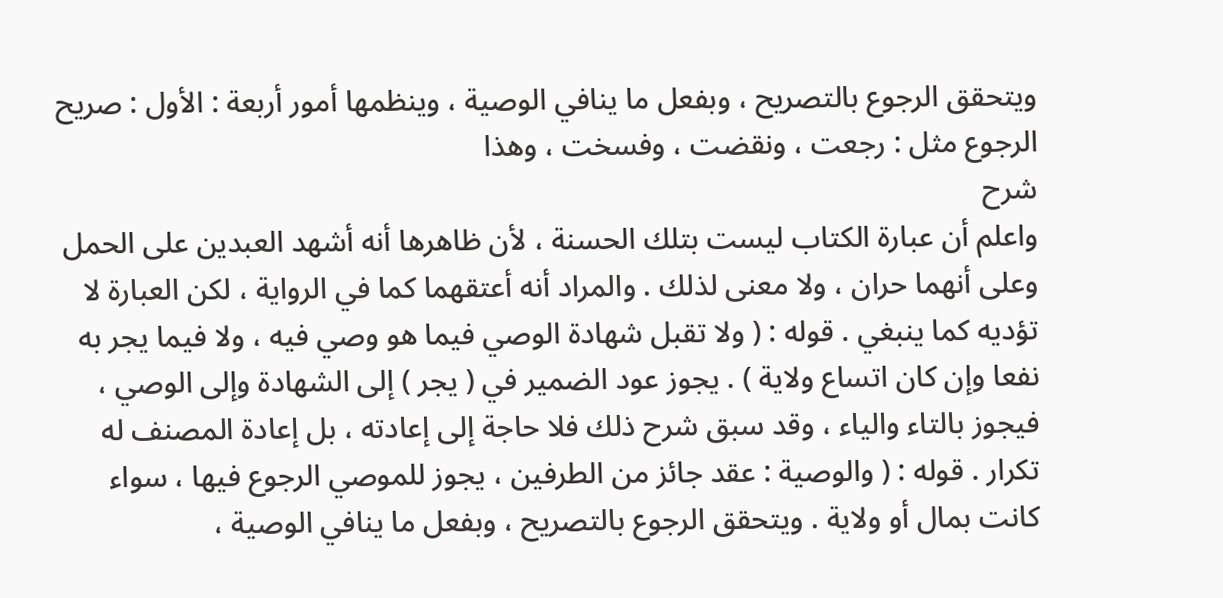ويتحقق الرجوع بالتصريح ، وبفعل ما ينافي الوصية ، وينظمها أمور أربعة : الأول : صريح الرجوع مثل : رجعت ، ونقضت ، وفسخت ، وهذا
شرح
واعلم أن عبارة الكتاب ليست بتلك الحسنة ، لأن ظاهرها أنه أشهد العبدين على الحمل وعلى أنهما حران ، ولا معنى لذلك . والمراد أنه أعتقهما كما في الرواية ، لكن العبارة لا تؤديه كما ينبغي . قوله : ( ولا تقبل شهادة الوصي فيما هو وصي فيه ، ولا فيما يجر به نفعا وإن كان اتساع ولاية ) . يجوز عود الضمير في ( يجر ) إلى الشهادة وإلى الوصي ، فيجوز بالتاء والياء ، وقد سبق شرح ذلك فلا حاجة إلى إعادته ، بل إعادة المصنف له تكرار . قوله : ( والوصية : عقد جائز من الطرفين ، يجوز للموصي الرجوع فيها ، سواء كانت بمال أو ولاية . ويتحقق الرجوع بالتصريح ، وبفعل ما ينافي الوصية ،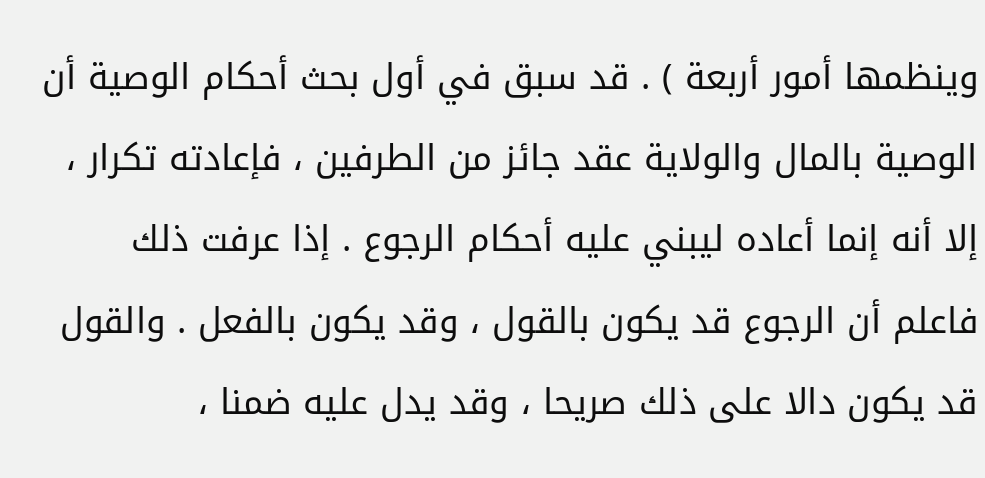وينظمها أمور أربعة ) . قد سبق في أول بحث أحكام الوصية أن الوصية بالمال والولاية عقد جائز من الطرفين ، فإعادته تكرار ، إلا أنه إنما أعاده ليبني عليه أحكام الرجوع . إذا عرفت ذلك فاعلم أن الرجوع قد يكون بالقول ، وقد يكون بالفعل . والقول قد يكون دالا على ذلك صريحا ، وقد يدل عليه ضمنا ،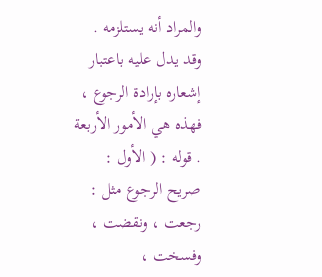والمراد أنه يستلزمه . وقد يدل عليه باعتبار إشعاره بإرادة الرجوع ، فهذه هي الأمور الأربعة . قوله : ( الأول : صريح الرجوع مثل : رجعت ، ونقضت ، وفسخت ،